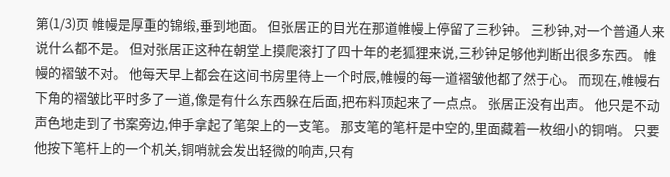第(1/3)页 帷幔是厚重的锦缎,垂到地面。 但张居正的目光在那道帷幔上停留了三秒钟。 三秒钟,对一个普通人来说什么都不是。 但对张居正这种在朝堂上摸爬滚打了四十年的老狐狸来说,三秒钟足够他判断出很多东西。 帷幔的褶皱不对。 他每天早上都会在这间书房里待上一个时辰,帷幔的每一道褶皱他都了然于心。 而现在,帷幔右下角的褶皱比平时多了一道,像是有什么东西躲在后面,把布料顶起来了一点点。 张居正没有出声。 他只是不动声色地走到了书案旁边,伸手拿起了笔架上的一支笔。 那支笔的笔杆是中空的,里面藏着一枚细小的铜哨。 只要他按下笔杆上的一个机关,铜哨就会发出轻微的响声,只有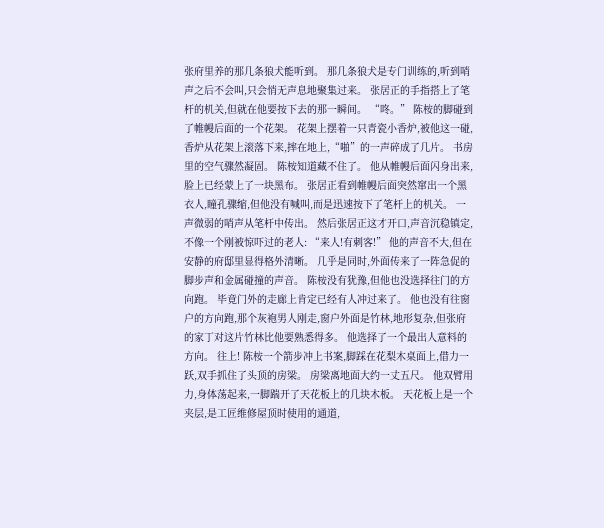张府里养的那几条狼犬能听到。 那几条狼犬是专门训练的,听到哨声之后不会叫,只会悄无声息地聚集过来。 张居正的手指搭上了笔杆的机关,但就在他要按下去的那一瞬间。 “咚。” 陈桉的脚碰到了帷幔后面的一个花架。 花架上摆着一只青瓷小香炉,被他这一碰,香炉从花架上滚落下来,摔在地上,“啪”的一声碎成了几片。 书房里的空气骤然凝固。 陈桉知道藏不住了。 他从帷幔后面闪身出来,脸上已经蒙上了一块黑布。 张居正看到帷幔后面突然窜出一个黑衣人,瞳孔骤缩,但他没有喊叫,而是迅速按下了笔杆上的机关。 一声微弱的哨声从笔杆中传出。 然后张居正这才开口,声音沉稳镇定,不像一个刚被惊吓过的老人: “来人!有刺客!” 他的声音不大,但在安静的府邸里显得格外清晰。 几乎是同时,外面传来了一阵急促的脚步声和金属碰撞的声音。 陈桉没有犹豫,但他也没选择往门的方向跑。 毕竟门外的走廊上肯定已经有人冲过来了。 他也没有往窗户的方向跑,那个灰袍男人刚走,窗户外面是竹林,地形复杂,但张府的家丁对这片竹林比他要熟悉得多。 他选择了一个最出人意料的方向。 往上! 陈桉一个箭步冲上书案,脚踩在花梨木桌面上,借力一跃,双手抓住了头顶的房梁。 房梁离地面大约一丈五尺。 他双臂用力,身体荡起来,一脚踹开了天花板上的几块木板。 天花板上是一个夹层,是工匠维修屋顶时使用的通道,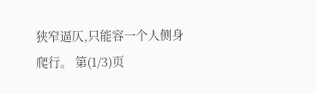狭窄逼仄,只能容一个人侧身爬行。 第(1/3)页